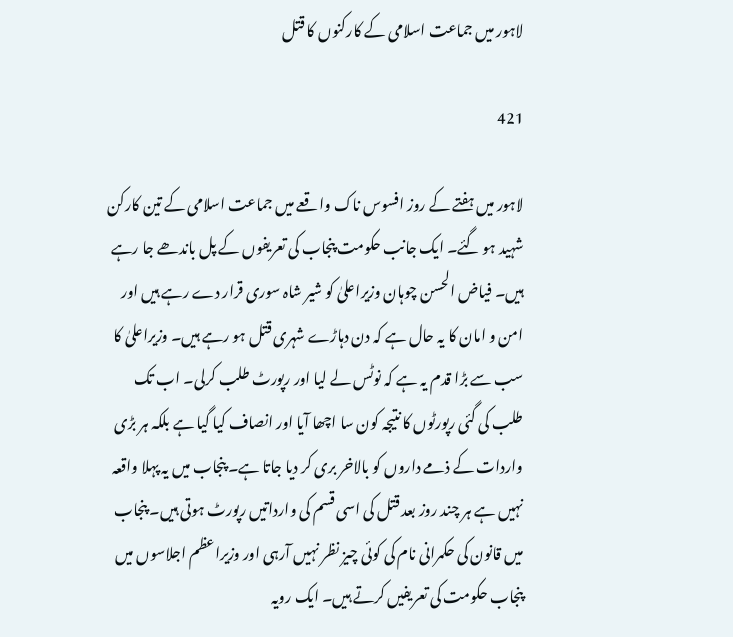لاہور میں جماعت اسلامی کے کارکنوں کا قتل

421

لاہور میں ہفتے کے روز افسوس ناک واقعے میں جماعت اسلامی کے تین کارکن شہید ہو گئے۔ ایک جانب حکومت پنجاب کی تعریفوں کے پل باندھے جا رہے ہیں۔ فیاض الحسن چوہان وزیراعلیٰ کو شیر شاہ سوری قرار دے رہے ہیں اور امن و امان کا یہ حال ہے کہ دن دہاڑے شہری قتل ہو رہے ہیں۔ وزیراعلیٰ کا سب سے بڑا قدم یہ ہے کہ نوٹس لے لیا اور رپورٹ طلب کرلی۔ اب تک طلب کی گئی رپورٹوں کا نتیجہ کون سا اچھا آیا اور انصاف کیا گیا ہے بلکہ ہر بڑی واردات کے ذمے داروں کو بالاخر بری کر دیا جاتا ہے۔ پنجاب میں یہ پہلا واقعہ نہیں ہے ہر چند روز بعد قتل کی اسی قسم کی وارداتیں رپورٹ ہوتی ہیں۔ پنجاب میں قانون کی حکمرانی نام کی کوئی چیز نظر نہیں آرہی اور وزیراعظم اجلاسوں میں پنجاب حکومت کی تعریفیں کرتے ہیں۔ ایک رویہ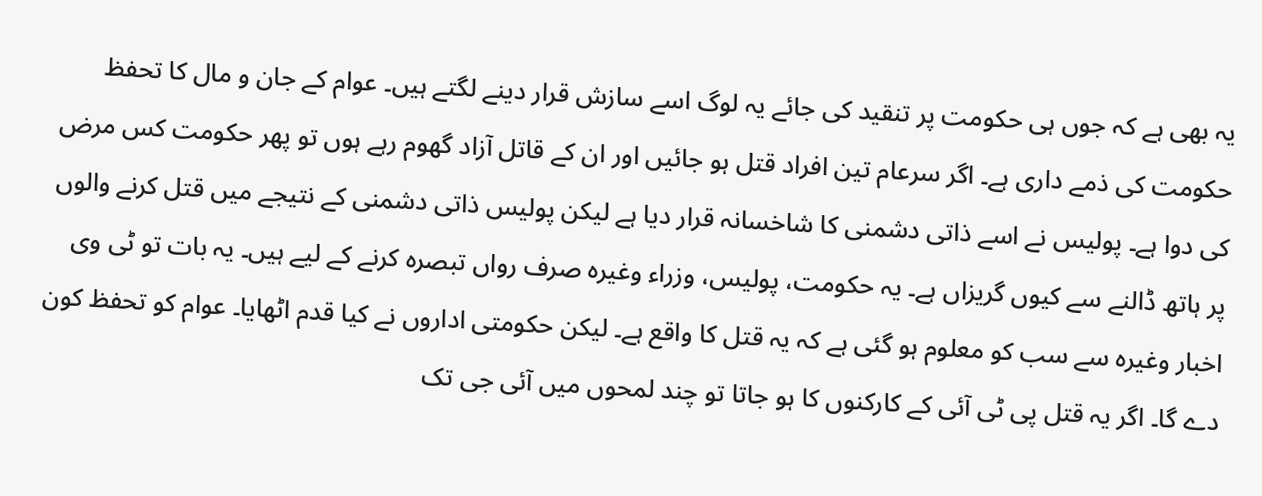یہ بھی ہے کہ جوں ہی حکومت پر تنقید کی جائے یہ لوگ اسے سازش قرار دینے لگتے ہیں۔ عوام کے جان و مال کا تحفظ حکومت کی ذمے داری ہے۔ اگر سرعام تین افراد قتل ہو جائیں اور ان کے قاتل آزاد گھوم رہے ہوں تو پھر حکومت کس مرض کی دوا ہے۔ پولیس نے اسے ذاتی دشمنی کا شاخسانہ قرار دیا ہے لیکن پولیس ذاتی دشمنی کے نتیجے میں قتل کرنے والوں پر ہاتھ ڈالنے سے کیوں گریزاں ہے۔ یہ حکومت، پولیس، وزراء وغیرہ صرف رواں تبصرہ کرنے کے لیے ہیں۔ یہ بات تو ٹی وی اخبار وغیرہ سے سب کو معلوم ہو گئی ہے کہ یہ قتل کا واقع ہے۔ لیکن حکومتی اداروں نے کیا قدم اٹھایا۔ عوام کو تحفظ کون دے گا۔ اگر یہ قتل پی ٹی آئی کے کارکنوں کا ہو جاتا تو چند لمحوں میں آئی جی تک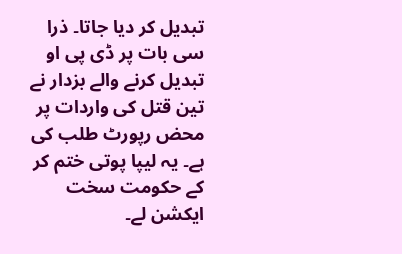تبدیل کر دیا جاتا۔ ذرا سی بات پر ڈی پی او تبدیل کرنے والے بزدار نے تین قتل کی واردات پر محض رپورٹ طلب کی ہے۔ یہ لیپا پوتی ختم کر کے حکومت سخت ایکشن لے۔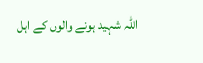اللہ شہید ہونے والوں کے اہل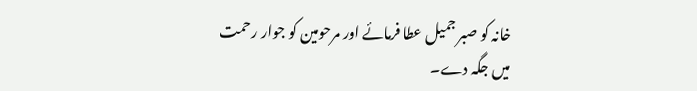خانہ کو صبر جمیل عطا فرمائے اور مرحومین کو جوار رحمت میں جگہ دے۔